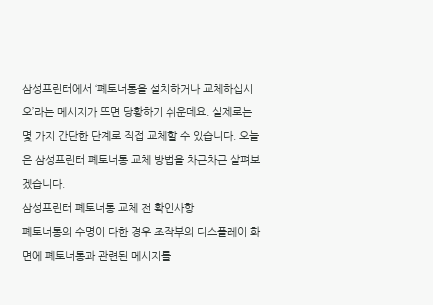삼성프린터에서 ‘폐토너통을 설치하거나 교체하십시오’라는 메시지가 뜨면 당황하기 쉬운데요. 실제로는 몇 가지 간단한 단계로 직접 교체할 수 있습니다. 오늘은 삼성프린터 폐토너통 교체 방법을 차근차근 살펴보겠습니다.
삼성프린터 폐토너통 교체 전 확인사항
폐토너통의 수명이 다한 경우 조작부의 디스플레이 화면에 폐토너통과 관련된 메시지를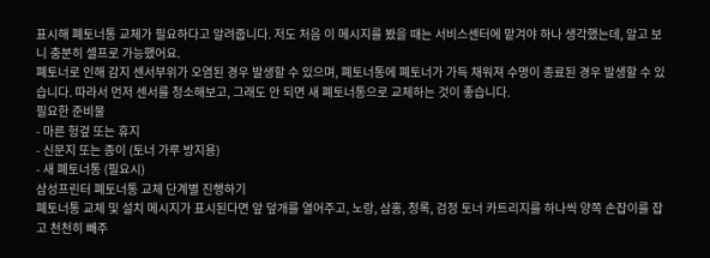표시해 폐토너통 교체가 필요하다고 알려줍니다. 저도 처음 이 메시지를 봤을 때는 서비스센터에 맡겨야 하나 생각했는데, 알고 보니 충분히 셀프로 가능했어요.
폐토너로 인해 감지 센서부위가 오염된 경우 발생할 수 있으며, 폐토너통에 폐토너가 가득 채워져 수명이 종료된 경우 발생할 수 있습니다. 따라서 먼저 센서를 청소해보고, 그래도 안 되면 새 폐토너통으로 교체하는 것이 좋습니다.
필요한 준비물
- 마른 헝겊 또는 휴지
- 신문지 또는 종이 (토너 가루 방지용)
- 새 폐토너통 (필요시)
삼성프린터 폐토너통 교체 단계별 진행하기
폐토너통 교체 및 설치 메시지가 표시된다면 앞 덮개를 열어주고, 노랑, 삼홍, 청록, 검정 토너 카트리지를 하나씩 양쪽 손잡이를 잡고 천천히 빼주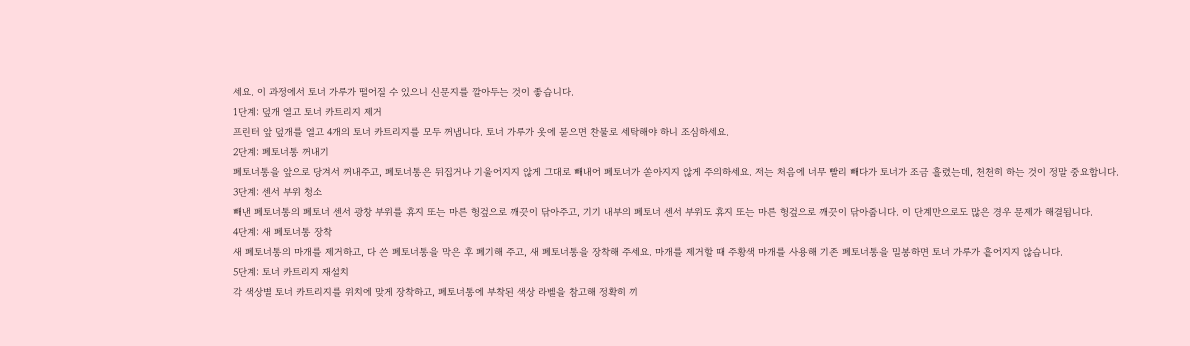세요. 이 과정에서 토너 가루가 떨어질 수 있으니 신문지를 깔아두는 것이 좋습니다.
1단계: 덮개 열고 토너 카트리지 제거
프린터 앞 덮개를 열고 4개의 토너 카트리지를 모두 꺼냅니다. 토너 가루가 옷에 묻으면 찬물로 세탁해야 하니 조심하세요.
2단계: 폐토너통 꺼내기
폐토너통을 앞으로 당겨서 꺼내주고, 폐토너통은 뒤집거나 기울어지지 않게 그대로 빼내어 폐토너가 쏟아지지 않게 주의하세요. 저는 처음에 너무 빨리 빼다가 토너가 조금 흘렸는데, 천천히 하는 것이 정말 중요합니다.
3단계: 센서 부위 청소
빼낸 폐토너통의 폐토너 센서 광창 부위를 휴지 또는 마른 헝겊으로 깨끗이 닦아주고, 기기 내부의 폐토너 센서 부위도 휴지 또는 마른 헝겊으로 깨끗이 닦아줍니다. 이 단계만으로도 많은 경우 문제가 해결됩니다.
4단계: 새 폐토너통 장착
새 폐토너통의 마개를 제거하고, 다 쓴 폐토너통을 막은 후 폐기해 주고, 새 폐토너통을 장착해 주세요. 마개를 제거할 때 주황색 마개를 사용해 기존 폐토너통을 밀봉하면 토너 가루가 흩어지지 않습니다.
5단계: 토너 카트리지 재설치
각 색상별 토너 카트리지를 위치에 맞게 장착하고, 폐토너통에 부착된 색상 라벨을 참고해 정확히 끼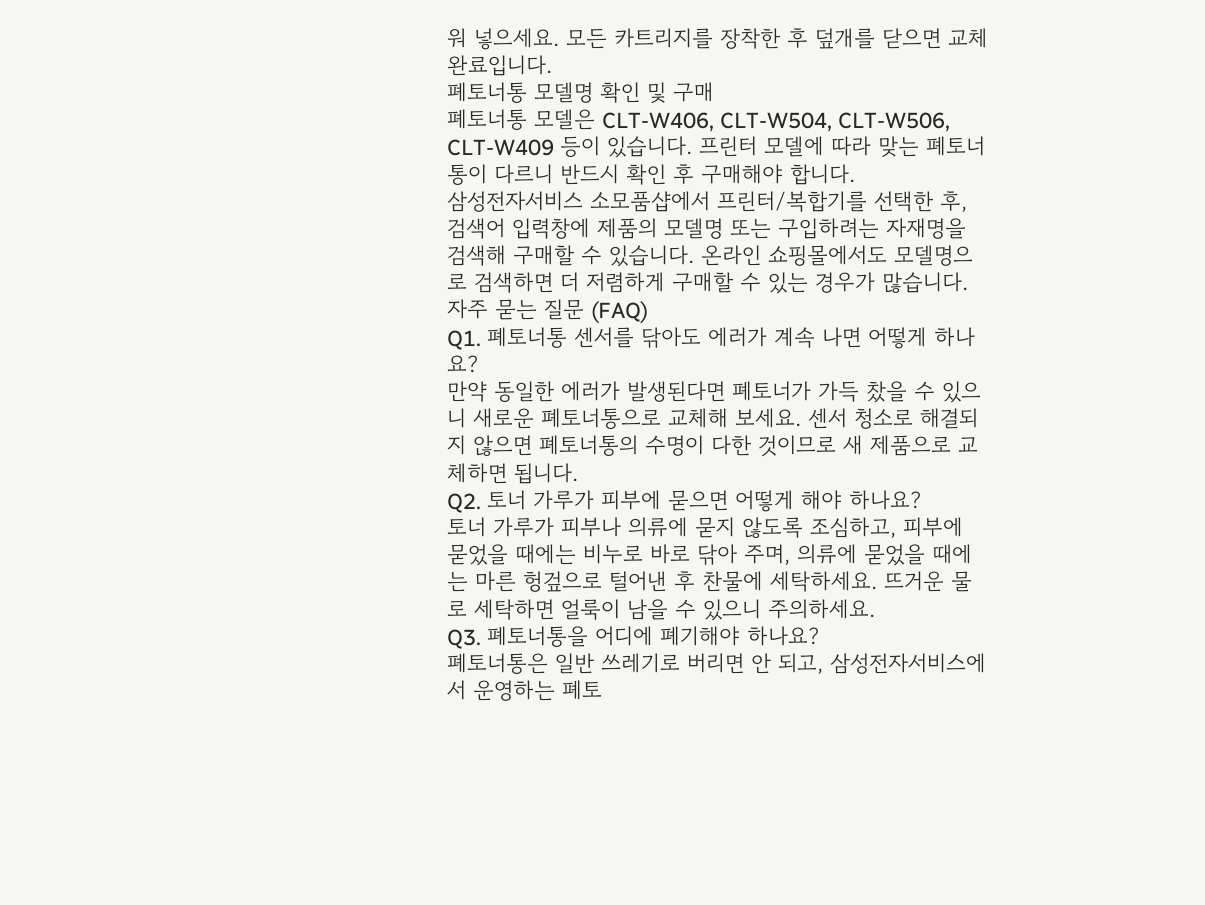워 넣으세요. 모든 카트리지를 장착한 후 덮개를 닫으면 교체 완료입니다.
폐토너통 모델명 확인 및 구매
폐토너통 모델은 CLT-W406, CLT-W504, CLT-W506, CLT-W409 등이 있습니다. 프린터 모델에 따라 맞는 폐토너통이 다르니 반드시 확인 후 구매해야 합니다.
삼성전자서비스 소모품샵에서 프린터/복합기를 선택한 후, 검색어 입력창에 제품의 모델명 또는 구입하려는 자재명을 검색해 구매할 수 있습니다. 온라인 쇼핑몰에서도 모델명으로 검색하면 더 저렴하게 구매할 수 있는 경우가 많습니다.
자주 묻는 질문 (FAQ)
Q1. 폐토너통 센서를 닦아도 에러가 계속 나면 어떻게 하나요?
만약 동일한 에러가 발생된다면 폐토너가 가득 찼을 수 있으니 새로운 폐토너통으로 교체해 보세요. 센서 청소로 해결되지 않으면 폐토너통의 수명이 다한 것이므로 새 제품으로 교체하면 됩니다.
Q2. 토너 가루가 피부에 묻으면 어떻게 해야 하나요?
토너 가루가 피부나 의류에 묻지 않도록 조심하고, 피부에 묻었을 때에는 비누로 바로 닦아 주며, 의류에 묻었을 때에는 마른 헝겊으로 털어낸 후 찬물에 세탁하세요. 뜨거운 물로 세탁하면 얼룩이 남을 수 있으니 주의하세요.
Q3. 폐토너통을 어디에 폐기해야 하나요?
폐토너통은 일반 쓰레기로 버리면 안 되고, 삼성전자서비스에서 운영하는 폐토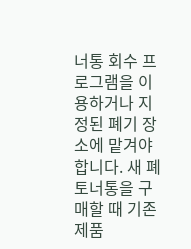너통 회수 프로그램을 이용하거나 지정된 폐기 장소에 맡겨야 합니다. 새 폐토너통을 구매할 때 기존 제품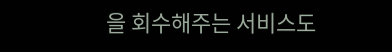을 회수해주는 서비스도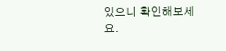있으니 확인해보세요.